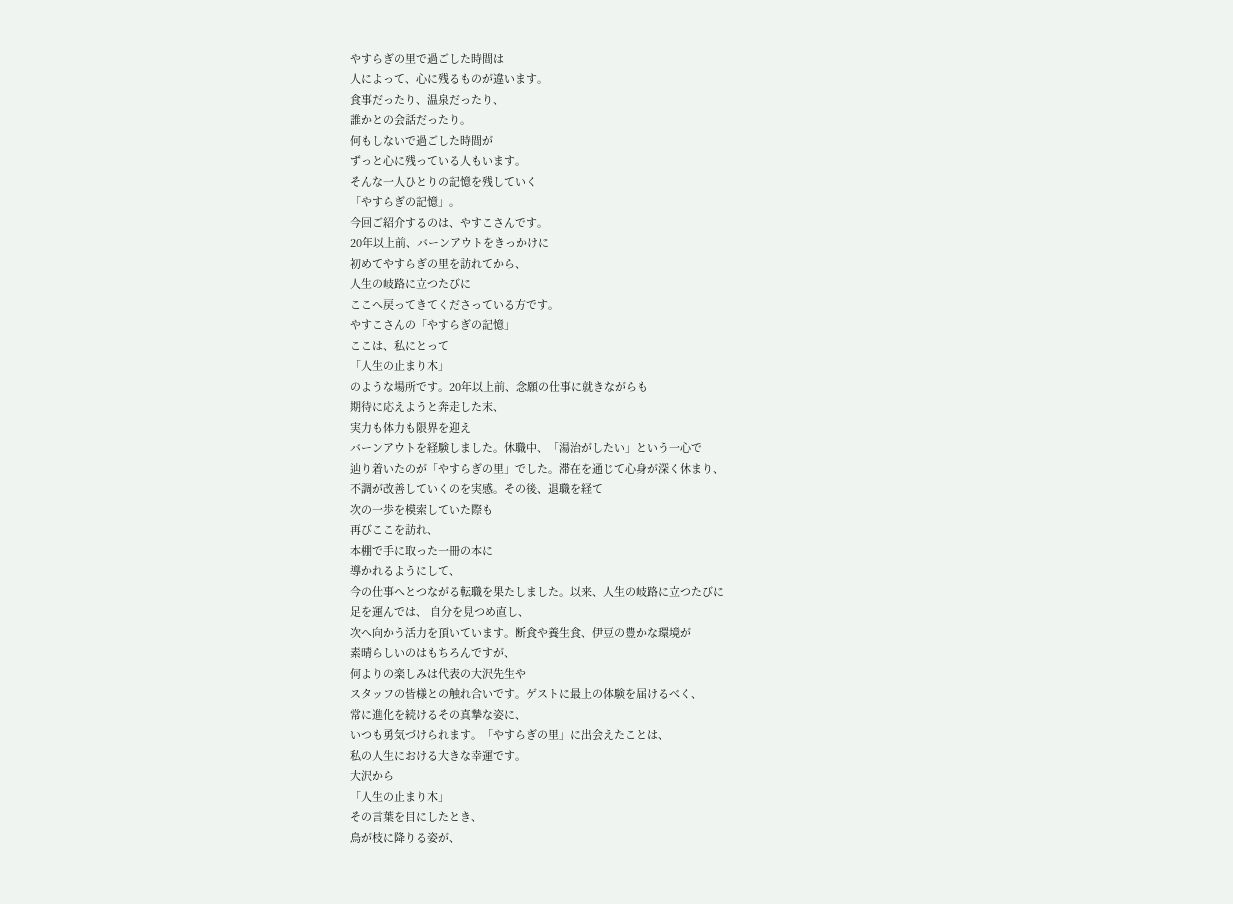やすらぎの里で過ごした時間は
人によって、心に残るものが違います。
食事だったり、温泉だったり、
誰かとの会話だったり。
何もしないで過ごした時間が
ずっと心に残っている人もいます。
そんな一人ひとりの記憶を残していく
「やすらぎの記憶」。
今回ご紹介するのは、やすこさんです。
20年以上前、バーンアウトをきっかけに
初めてやすらぎの里を訪れてから、
人生の岐路に立つたびに
ここへ戻ってきてくださっている方です。
やすこさんの「やすらぎの記憶」
ここは、私にとって
「人生の止まり木」
のような場所です。20年以上前、念願の仕事に就きながらも
期待に応えようと奔走した末、
実力も体力も限界を迎え
バーンアウトを経験しました。休職中、「湯治がしたい」という一心で
辿り着いたのが「やすらぎの里」でした。滞在を通じて心身が深く休まり、
不調が改善していくのを実感。その後、退職を経て
次の一歩を模索していた際も
再びここを訪れ、
本棚で手に取った一冊の本に
導かれるようにして、
今の仕事へとつながる転職を果たしました。以来、人生の岐路に立つたびに
足を運んでは、 自分を見つめ直し、
次へ向かう活力を頂いています。断食や養生食、伊豆の豊かな環境が
素晴らしいのはもちろんですが、
何よりの楽しみは代表の大沢先生や
スタッフの皆様との触れ合いです。ゲストに最上の体験を届けるべく、
常に進化を続けるその真摯な姿に、
いつも勇気づけられます。「やすらぎの里」に出会えたことは、
私の人生における大きな幸運です。
大沢から
「人生の止まり木」
その言葉を目にしたとき、
鳥が枝に降りる姿が、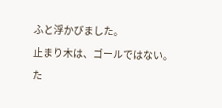ふと浮かびました。
止まり木は、ゴールではない。
た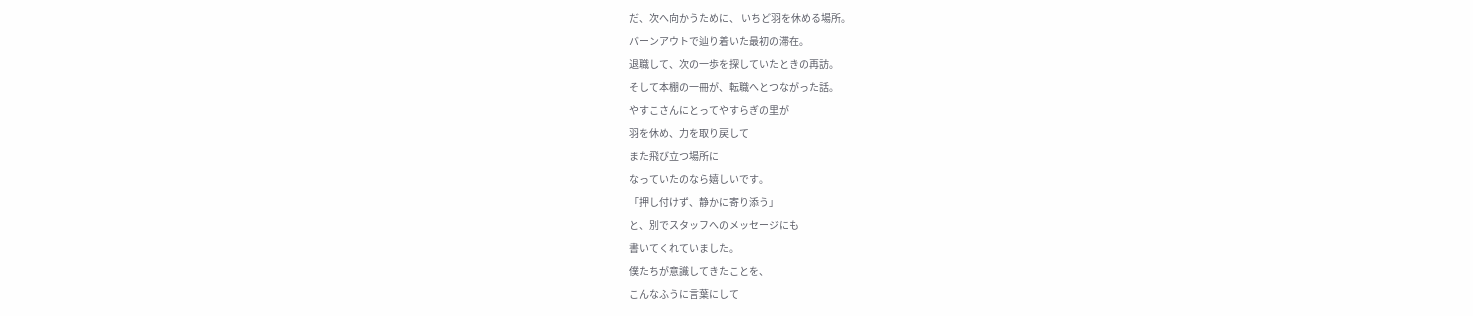だ、次へ向かうために、 いちど羽を休める場所。
バーンアウトで辿り着いた最初の滞在。
退職して、次の一歩を探していたときの再訪。
そして本棚の一冊が、転職へとつながった話。
やすこさんにとってやすらぎの里が
羽を休め、力を取り戻して
また飛び立つ場所に
なっていたのなら嬉しいです。
「押し付けず、静かに寄り添う」
と、別でスタッフへのメッセージにも
書いてくれていました。
僕たちが意識してきたことを、
こんなふうに言葉にして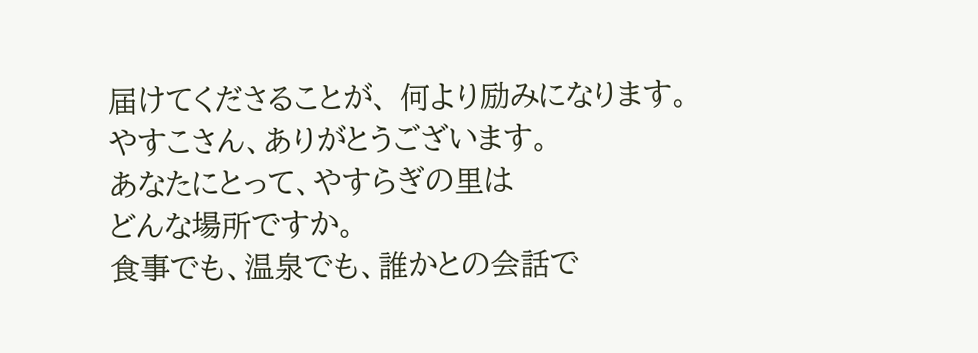届けてくださることが、 何より励みになります。
やすこさん、ありがとうございます。
あなたにとって、やすらぎの里は
どんな場所ですか。
食事でも、温泉でも、誰かとの会話で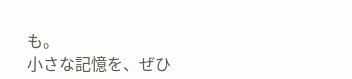も。
小さな記憶を、ぜひ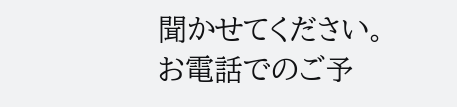聞かせてください。
お電話でのご予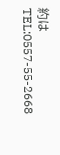約は
TEL:0557-55-2668